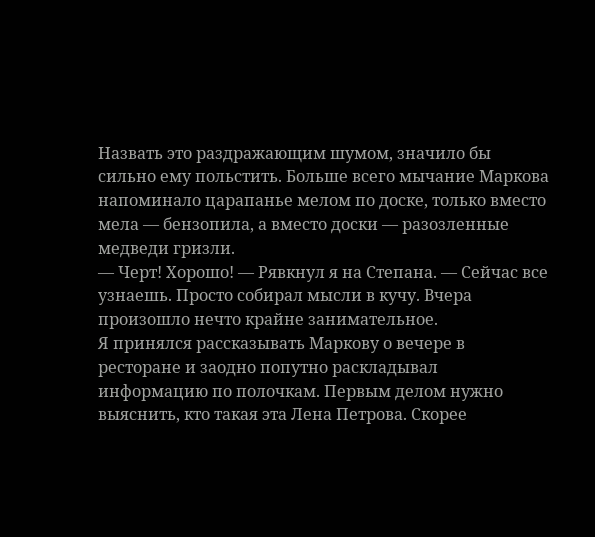Назвать это раздражающим шумом, значило бы сильно ему польстить. Больше всего мычание Маркова напоминало царапанье мелом по доске, только вместо мела — бензопила, а вместо доски — разозленные медведи гризли.
— Черт! Хорошо! — Рявкнул я на Степана. — Сейчас все узнаешь. Просто собирал мысли в кучу. Вчера произошло нечто крайне занимательное.
Я принялся рассказывать Маркову о вечере в ресторане и заодно попутно раскладывал информацию по полочкам. Первым делом нужно выяснить, кто такая эта Лена Петрова. Скорее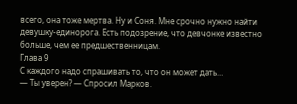всего, она тоже мертва. Ну и Соня. Мне срочно нужно найти девушку-единорога. Есть подозрение, что девчонке известно больше, чем ее предшественницам.
Глава 9
С каждого надо спрашивать то, что он может дать…
— Ты уверен? — Спросил Марков.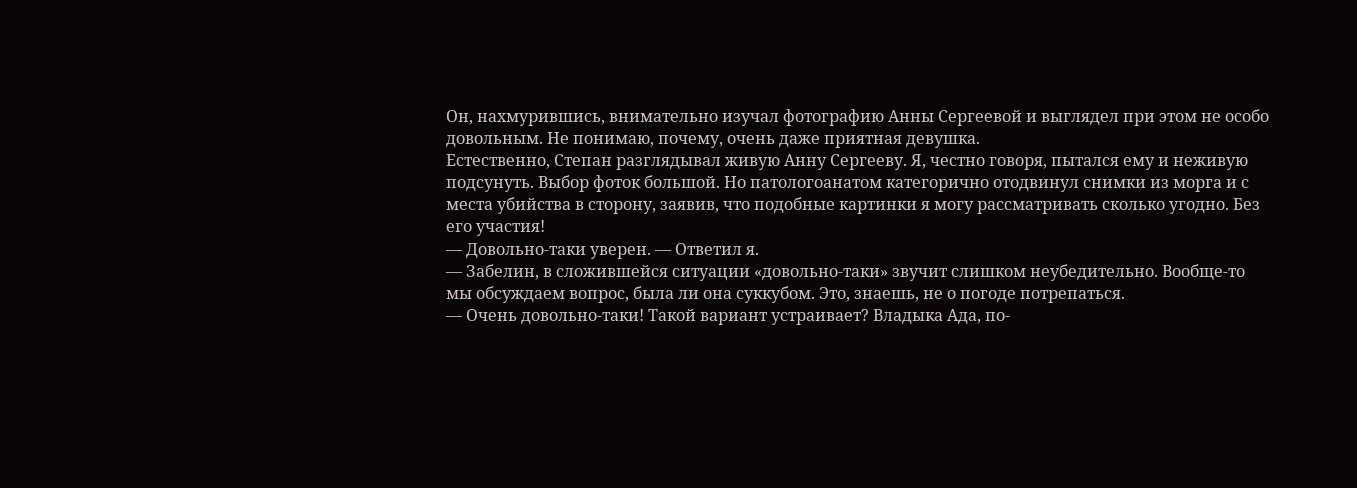Он, нахмурившись, внимательно изучал фотографию Анны Сергеевой и выглядел при этом не особо довольным. Не понимаю, почему, очень даже приятная девушка.
Естественно, Степан разглядывал живую Анну Сергееву. Я, честно говоря, пытался ему и неживую подсунуть. Выбор фоток большой. Но патологоанатом категорично отодвинул снимки из морга и с места убийства в сторону, заявив, что подобные картинки я могу рассматривать сколько угодно. Без его участия!
— Довольно-таки уверен. — Ответил я.
— Забелин, в сложившейся ситуации «довольно-таки» звучит слишком неубедительно. Вообще-то мы обсуждаем вопрос, была ли она суккубом. Это, знаешь, не о погоде потрепаться.
— Очень довольно-таки! Такой вариант устраивает? Владыка Ада, по-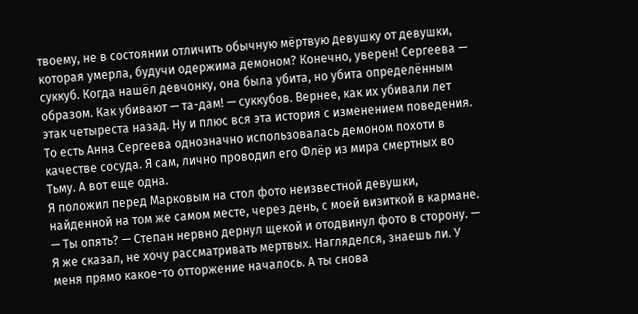твоему, не в состоянии отличить обычную мёртвую девушку от девушки, которая умерла, будучи одержима демоном? Конечно, уверен! Сергеева — суккуб. Когда нашёл девчонку, она была убита, но убита определённым образом. Как убивают — та-дам! — суккубов. Вернее, как их убивали лет этак четыреста назад. Ну и плюс вся эта история с изменением поведения. То есть Анна Сергеева однозначно использовалась демоном похоти в качестве сосуда. Я сам, лично проводил его Флёр из мира смертных во Тьму. А вот еще одна.
Я положил перед Марковым на стол фото неизвестной девушки, найденной на том же самом месте, через день, с моей визиткой в кармане.
— Ты опять? — Степан нервно дернул щекой и отодвинул фото в сторону. — Я же сказал, не хочу рассматривать мертвых. Нагляделся, знаешь ли. У меня прямо какое-то отторжение началось. А ты снова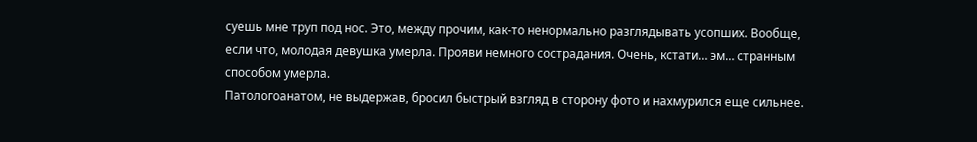суешь мне труп под нос. Это, между прочим, как-то ненормально разглядывать усопших. Вообще, если что, молодая девушка умерла. Прояви немного сострадания. Очень, кстати… эм… странным способом умерла.
Патологоанатом, не выдержав, бросил быстрый взгляд в сторону фото и нахмурился еще сильнее.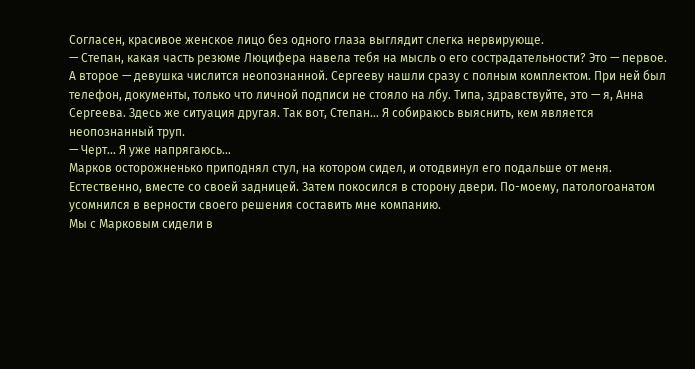Согласен, красивое женское лицо без одного глаза выглядит слегка нервирующе.
— Степан, какая часть резюме Люцифера навела тебя на мысль о его сострадательности? Это — первое. А второе — девушка числится неопознанной. Сергееву нашли сразу с полным комплектом. При ней был телефон, документы, только что личной подписи не стояло на лбу. Типа, здравствуйте, это — я, Анна Сергеева. Здесь же ситуация другая. Так вот, Степан… Я собираюсь выяснить, кем является неопознанный труп.
— Черт… Я уже напрягаюсь…
Марков осторожненько приподнял стул, на котором сидел, и отодвинул его подальше от меня. Естественно, вместе со своей задницей. Затем покосился в сторону двери. По-моему, патологоанатом усомнился в верности своего решения составить мне компанию.
Мы с Марковым сидели в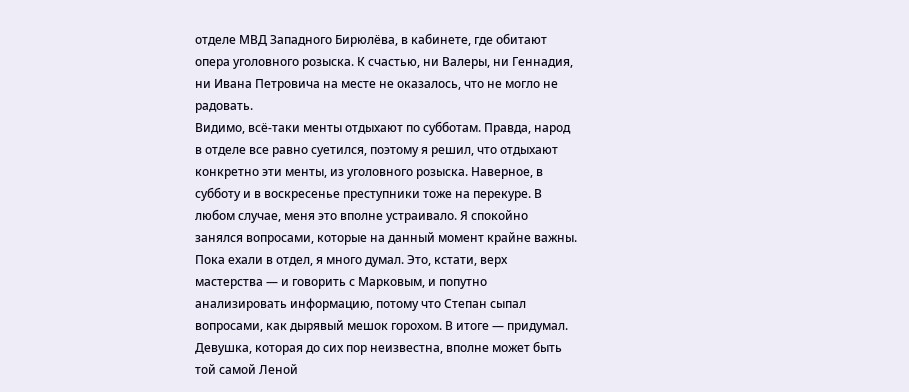отделе МВД Западного Бирюлёва, в кабинете, где обитают опера уголовного розыска. К счастью, ни Валеры, ни Геннадия, ни Ивана Петровича на месте не оказалось, что не могло не радовать.
Видимо, всё-таки менты отдыхают по субботам. Правда, народ в отделе все равно суетился, поэтому я решил, что отдыхают конкретно эти менты, из уголовного розыска. Наверное, в субботу и в воскресенье преступники тоже на перекуре. В любом случае, меня это вполне устраивало. Я спокойно занялся вопросами, которые на данный момент крайне важны.
Пока ехали в отдел, я много думал. Это, кстати, верх мастерства — и говорить с Марковым, и попутно анализировать информацию, потому что Степан сыпал вопросами, как дырявый мешок горохом. В итоге — придумал.
Девушка, которая до сих пор неизвестна, вполне может быть той самой Леной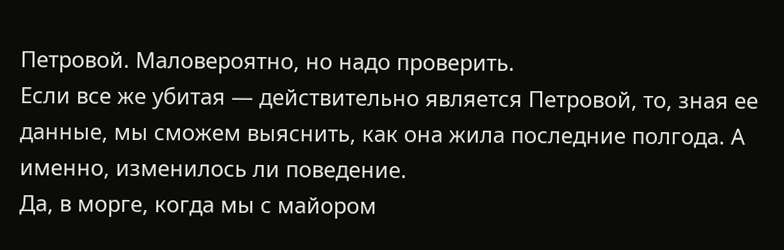Петровой. Маловероятно, но надо проверить.
Если все же убитая — действительно является Петровой, то, зная ее данные, мы сможем выяснить, как она жила последние полгода. А именно, изменилось ли поведение.
Да, в морге, когда мы с майором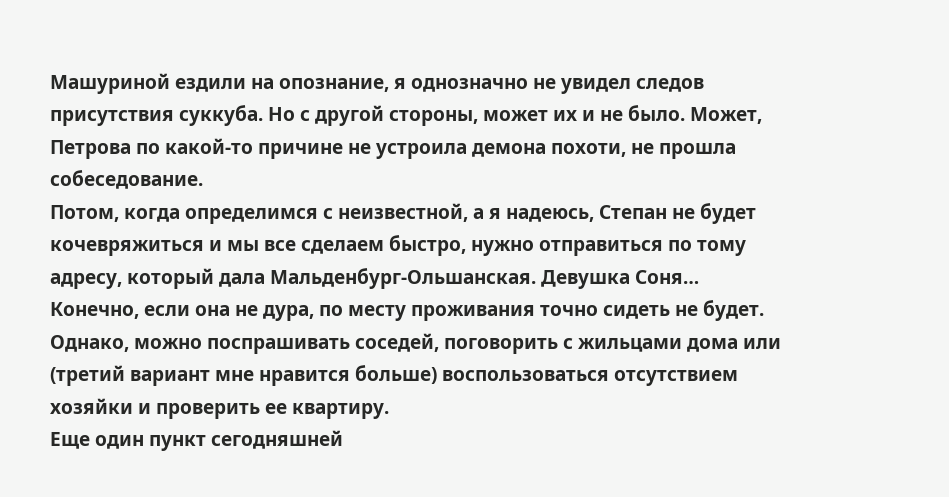Машуриной ездили на опознание, я однозначно не увидел следов присутствия суккуба. Но с другой стороны, может их и не было. Может, Петрова по какой-то причине не устроила демона похоти, не прошла собеседование.
Потом, когда определимся с неизвестной, а я надеюсь, Степан не будет кочевряжиться и мы все сделаем быстро, нужно отправиться по тому адресу, который дала Мальденбург-Ольшанская. Девушка Соня… Конечно, если она не дура, по месту проживания точно сидеть не будет. Однако, можно поспрашивать соседей, поговорить с жильцами дома или (третий вариант мне нравится больше) воспользоваться отсутствием хозяйки и проверить ее квартиру.
Еще один пункт сегодняшней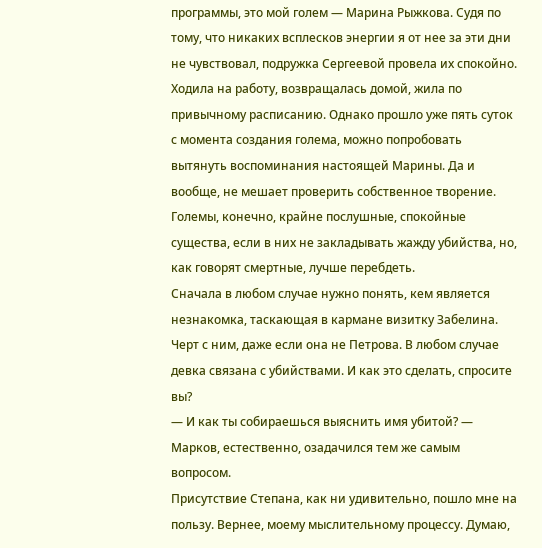программы, это мой голем — Марина Рыжкова. Судя по тому, что никаких всплесков энергии я от нее за эти дни не чувствовал, подружка Сергеевой провела их спокойно. Ходила на работу, возвращалась домой, жила по привычному расписанию. Однако прошло уже пять суток с момента создания голема, можно попробовать вытянуть воспоминания настоящей Марины. Да и вообще, не мешает проверить собственное творение. Големы, конечно, крайне послушные, спокойные существа, если в них не закладывать жажду убийства, но, как говорят смертные, лучше перебдеть.
Сначала в любом случае нужно понять, кем является незнакомка, таскающая в кармане визитку Забелина. Черт с ним, даже если она не Петрова. В любом случае девка связана с убийствами. И как это сделать, спросите вы?
— И как ты собираешься выяснить имя убитой? — Марков, естественно, озадачился тем же самым вопросом.
Присутствие Степана, как ни удивительно, пошло мне на пользу. Вернее, моему мыслительному процессу. Думаю,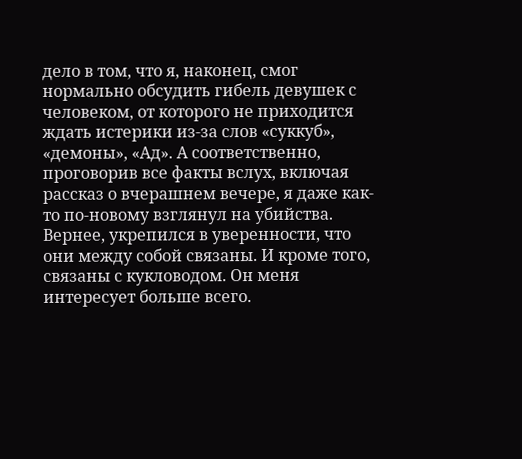дело в том, что я, наконец, смог нормально обсудить гибель девушек с человеком, от которого не приходится ждать истерики из-за слов «суккуб», «демоны», «Ад». А соответственно, проговорив все факты вслух, включая рассказ о вчерашнем вечере, я даже как-то по-новому взглянул на убийства. Вернее, укрепился в уверенности, что они между собой связаны. И кроме того, связаны с кукловодом. Он меня интересует больше всего.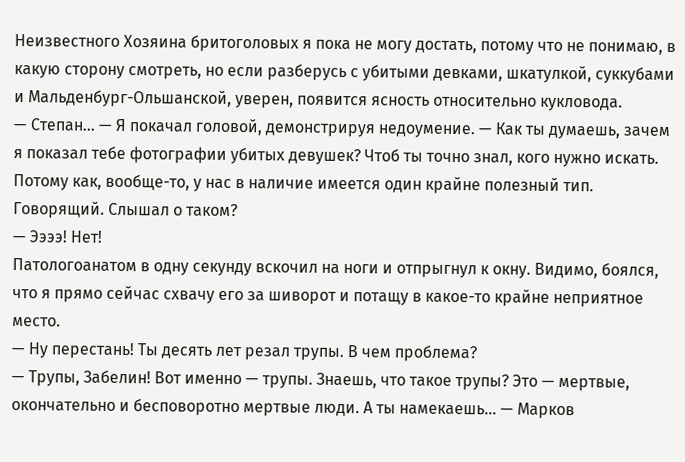Неизвестного Хозяина бритоголовых я пока не могу достать, потому что не понимаю, в какую сторону смотреть, но если разберусь с убитыми девками, шкатулкой, суккубами и Мальденбург-Ольшанской, уверен, появится ясность относительно кукловода.
— Степан… — Я покачал головой, демонстрируя недоумение. — Как ты думаешь, зачем я показал тебе фотографии убитых девушек? Чтоб ты точно знал, кого нужно искать. Потому как, вообще-то, у нас в наличие имеется один крайне полезный тип. Говорящий. Слышал о таком?
— Ээээ! Нет!
Патологоанатом в одну секунду вскочил на ноги и отпрыгнул к окну. Видимо, боялся, что я прямо сейчас схвачу его за шиворот и потащу в какое-то крайне неприятное место.
— Ну перестань! Ты десять лет резал трупы. В чем проблема?
— Трупы, Забелин! Вот именно — трупы. Знаешь, что такое трупы? Это — мертвые, окончательно и бесповоротно мертвые люди. А ты намекаешь… — Марков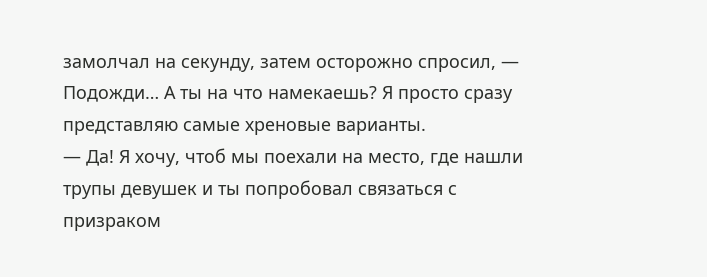замолчал на секунду, затем осторожно спросил, — Подожди… А ты на что намекаешь? Я просто сразу представляю самые хреновые варианты.
— Да! Я хочу, чтоб мы поехали на место, где нашли трупы девушек и ты попробовал связаться с призраком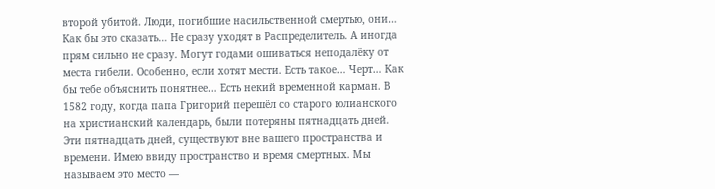второй убитой. Люди, погибшие насильственной смертью, они… Как бы это сказать… Не сразу уходят в Распределитель. А иногда прям сильно не сразу. Могут годами ошиваться неподалёку от места гибели. Особенно, если хотят мести. Есть такое… Черт… Как бы тебе объяснить понятнее… Есть некий временной карман. В 1582 году, когда папа Григорий перешёл со старого юлианского на христианский календарь, были потеряны пятнадцать дней. Эти пятнадцать дней, существуют вне вашего пространства и времени. Имею ввиду пространство и время смертных. Мы называем это место —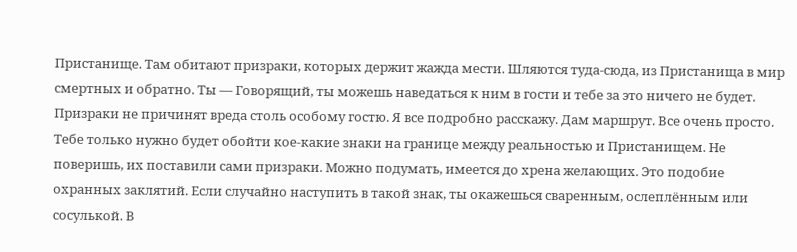Пристанище. Там обитают призраки, которых держит жажда мести. Шляются туда-сюда, из Пристанища в мир смертных и обратно. Ты — Говорящий, ты можешь наведаться к ним в гости и тебе за это ничего не будет. Призраки не причинят вреда столь особому гостю. Я все подробно расскажу. Дам маршрут. Все очень просто. Тебе только нужно будет обойти кое-какие знаки на границе между реальностью и Пристанищем. Не поверишь, их поставили сами призраки. Можно подумать, имеется до хрена желающих. Это подобие охранных заклятий. Если случайно наступить в такой знак, ты окажешься сваренным, ослеплённым или сосулькой. В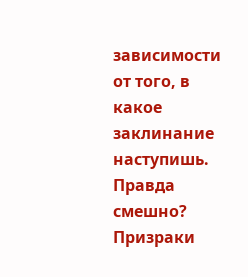зависимости от того, в какое заклинание наступишь. Правда смешно? Призраки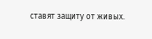ставят защиту от живых.